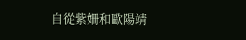自從紫姍和歐陽靖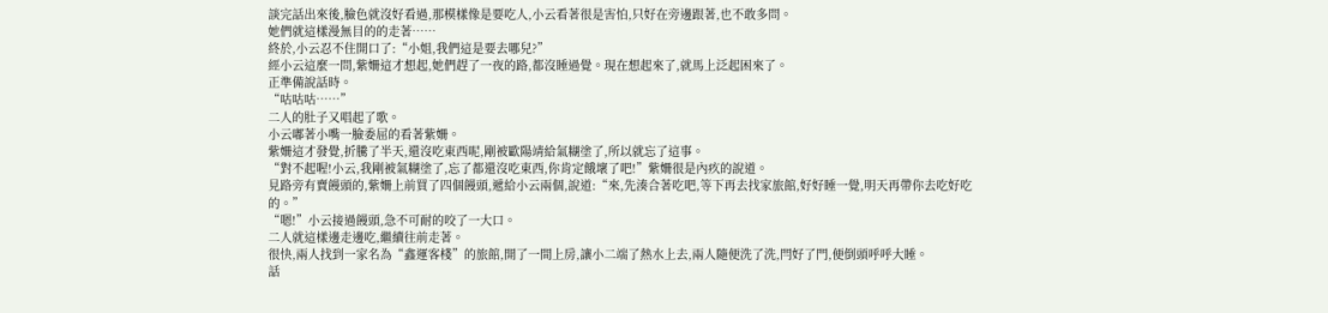談完話出來後,臉色就沒好看過,那模樣像是要吃人,小云看著很是害怕,只好在旁邊跟著,也不敢多問。
她們就這樣漫無目的的走著……
終於,小云忍不住開口了:“小姐,我們這是要去哪兒?”
經小云這麼一問,紫姍這才想起,她們趕了一夜的路,都沒睡過覺。現在想起來了,就馬上泛起困來了。
正準備說話時。
“咕咕咕……”
二人的肚子又唱起了歌。
小云嘟著小嘴一臉委屈的看著紫姍。
紫姍這才發覺,折騰了半天,還沒吃東西呢,剛被歐陽靖給氣糊塗了,所以就忘了這事。
“對不起喔!小云,我剛被氣糊塗了,忘了都還沒吃東西,你肯定餓壞了吧!”紫姍很是內疚的說道。
見路旁有賣饅頭的,紫姍上前買了四個饅頭,遞給小云兩個,說道:“來,先湊合著吃吧,等下再去找家旅館,好好睡一覺,明天再帶你去吃好吃的。”
“嗯!”小云接過饅頭,急不可耐的咬了一大口。
二人就這樣邊走邊吃,繼續往前走著。
很快,兩人找到一家名為“鑫運客棧”的旅館,開了一間上房,讓小二端了熱水上去,兩人隨便洗了洗,閂好了門,便倒頭呼呼大睡。
話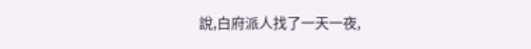說,白府派人找了一天一夜,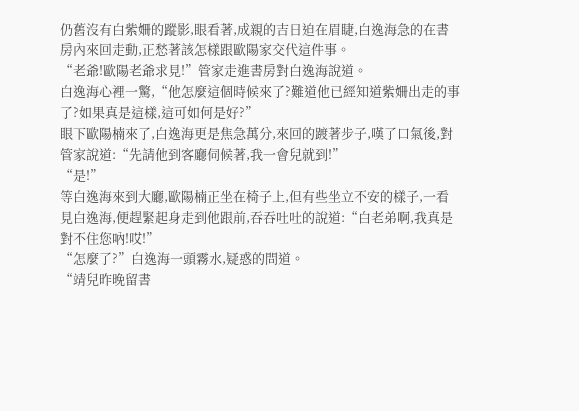仍舊沒有白紫姍的蹤影,眼看著,成親的吉日迫在眉睫,白逸海急的在書房內來回走動,正愁著該怎樣跟歐陽家交代這件事。
“老爺!歐陽老爺求見!”管家走進書房對白逸海說道。
白逸海心裡一驚,“他怎麼這個時候來了?難道他已經知道紫姍出走的事了?如果真是這樣,這可如何是好?”
眼下歐陽楠來了,白逸海更是焦急萬分,來回的踱著步子,嘆了口氣後,對管家說道:“先請他到客廳伺候著,我一會兒就到!”
“是!”
等白逸海來到大廳,歐陽楠正坐在椅子上,但有些坐立不安的樣子,一看見白逸海,便趕緊起身走到他跟前,吞吞吐吐的說道:“白老弟啊,我真是對不住您吶!哎!”
“怎麼了?”白逸海一頭霧水,疑惑的問道。
“靖兒昨晚留書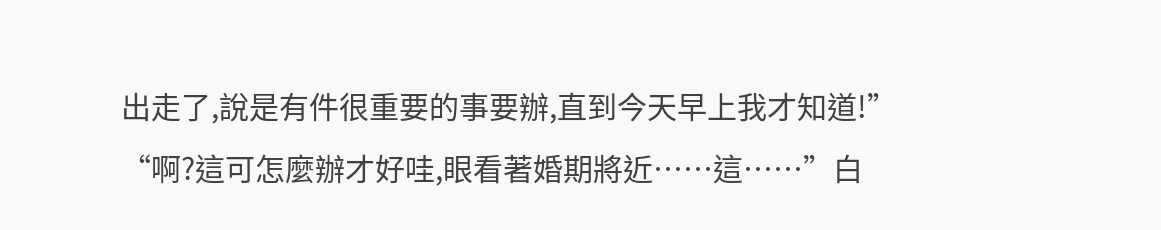出走了,說是有件很重要的事要辦,直到今天早上我才知道!”
“啊?這可怎麼辦才好哇,眼看著婚期將近……這……”白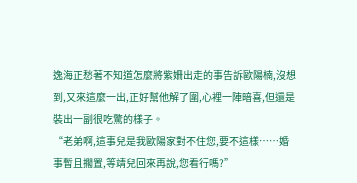逸海正愁著不知道怎麼將紫姍出走的事告訴歐陽楠,沒想到,又來這麼一出,正好幫他解了圍,心裡一陣暗喜,但還是裝出一副很吃驚的樣子。
“老弟啊,這事兒是我歐陽家對不住您,要不這樣……婚事暫且擱置,等靖兒回來再說,您看行嗎?”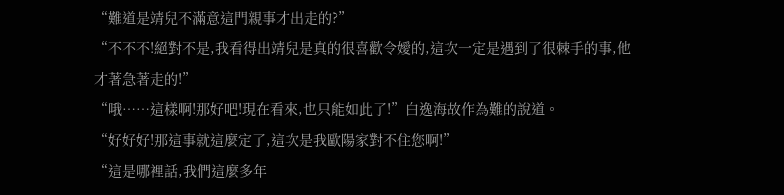“難道是靖兒不滿意這門親事才出走的?”
“不不不!絕對不是,我看得出靖兒是真的很喜歡令嬡的,這次一定是遇到了很棘手的事,他才著急著走的!”
“哦……這樣啊!那好吧!現在看來,也只能如此了!”白逸海故作為難的說道。
“好好好!那這事就這麼定了,這次是我歐陽家對不住您啊!”
“這是哪裡話,我們這麼多年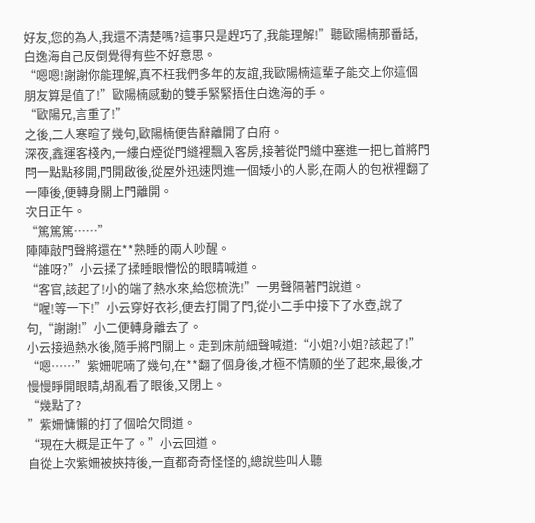好友,您的為人,我還不清楚嗎?這事只是趕巧了,我能理解!”聽歐陽楠那番話,白逸海自己反倒覺得有些不好意思。
“嗯嗯!謝謝你能理解,真不枉我們多年的友誼,我歐陽楠這輩子能交上你這個朋友算是值了!”歐陽楠感動的雙手緊緊捂住白逸海的手。
“歐陽兄,言重了!”
之後,二人寒暄了幾句,歐陽楠便告辭離開了白府。
深夜,鑫運客棧內,一縷白煙從門縫裡飄入客房,接著從門縫中塞進一把匕首將門閂一點點移開,門開啟後,從屋外迅速閃進一個矮小的人影,在兩人的包袱裡翻了一陣後,便轉身關上門離開。
次日正午。
“篤篤篤……”
陣陣敲門聲將還在**熟睡的兩人吵醒。
“誰呀?”小云揉了揉睡眼懵忪的眼睛喊道。
“客官,該起了!小的端了熱水來,給您梳洗!”一男聲隔著門說道。
“喔!等一下!”小云穿好衣衫,便去打開了門,從小二手中接下了水壺,說了句,“謝謝!”小二便轉身離去了。
小云接過熱水後,隨手將門關上。走到床前細聲喊道:“小姐?小姐?該起了!”
“嗯……”紫姍呢喃了幾句,在**翻了個身後,才極不情願的坐了起來,最後,才慢慢睜開眼睛,胡亂看了眼後,又閉上。
“幾點了?
”紫姍慵懶的打了個哈欠問道。
“現在大概是正午了。”小云回道。
自從上次紫姍被挾持後,一直都奇奇怪怪的,總說些叫人聽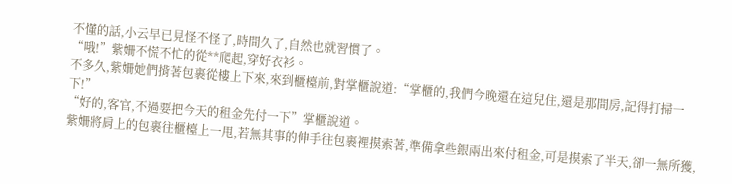不懂的話,小云早已見怪不怪了,時間久了,自然也就習慣了。
“哦!”紫姍不慌不忙的從**爬起,穿好衣衫。
不多久,紫姍她們揹著包裹從樓上下來,來到櫃檯前,對掌櫃說道:“掌櫃的,我們今晚還在這兒住,還是那間房,記得打掃一下!”
“好的,客官,不過要把今天的租金先付一下”掌櫃說道。
紫姍將肩上的包裹往櫃檯上一甩,若無其事的伸手往包裹裡摸索著,準備拿些銀兩出來付租金,可是摸索了半天,卻一無所獲,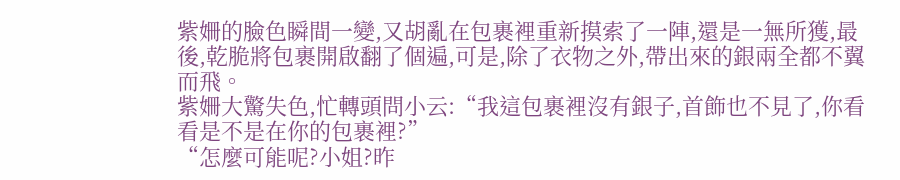紫姍的臉色瞬間一變,又胡亂在包裹裡重新摸索了一陣,還是一無所獲,最後,乾脆將包裹開啟翻了個遍,可是,除了衣物之外,帶出來的銀兩全都不翼而飛。
紫姍大驚失色,忙轉頭問小云:“我這包裹裡沒有銀子,首飾也不見了,你看看是不是在你的包裹裡?”
“怎麼可能呢?小姐?昨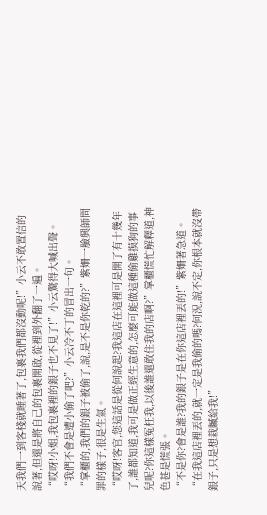天我們一到客棧就睡著了,包裹我們都沒動呢!”小云不敢置信的說著,但還是將自己的包裹開啟,從裡到外翻了一遍。
“哎呀!小姐,我包裹裡的銀子也不見了!”小云驚得大喊出聲。
“我們不會是遭小偷了吧?”小云冷不丁的冒出一句。
“掌櫃的,我們的銀子被偷了,說,是不是你乾的?”紫姍一臉興師問罪的樣子,很是生氣。
“哎呀!客官,您這話是從何說起?我這店在這裡可是開了有十幾年了,誰都知道,我可是做正經生意的,怎麼可能做這種偷雞摸狗的事兒呢?你這樣冤枉我,以後誰還敢住我的店啊?”掌櫃慌忙解釋道,神色甚是慌張。
“不是你?會是誰?我的銀子是在你這店裡丟的!”紫姍著急道。
“在我這店裡丟的,就一定是我偷的嗎?何況,說不定,你根本就沒帶銀子,只是想栽贓給我!”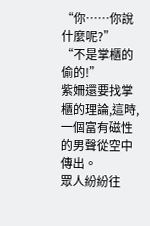“你……你說什麼呢?”
“不是掌櫃的偷的!”
紫姍還要找掌櫃的理論,這時,一個富有磁性的男聲從空中傳出。
眾人紛紛往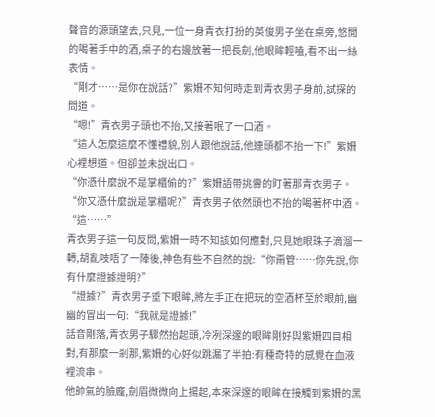聲音的源頭望去,只見,一位一身青衣打扮的英俊男子坐在桌旁,悠閒的喝著手中的酒,桌子的右邊放著一把長劍,他眼眸輕嗑,看不出一絲表情。
“剛才……是你在說話?”紫姍不知何時走到青衣男子身前,試探的問道。
“嗯!”青衣男子頭也不抬,又接著呡了一口酒。
“這人怎麼這麼不懂禮貌,別人跟他說話,他連頭都不抬一下!”紫姍心裡想道。但卻並未說出口。
“你憑什麼說不是掌櫃偷的?”紫姍語帶挑釁的盯著那青衣男子。
“你又憑什麼說是掌櫃呢?”青衣男子依然頭也不抬的喝著杯中酒。
“這……”
青衣男子這一句反問,紫姍一時不知該如何應對,只見她眼珠子滴溜一轉,胡亂吱唔了一陣後,神色有些不自然的說:“你甭管……你先說,你有什麼證據證明?”
“證據?”青衣男子垂下眼眸,將左手正在把玩的空酒杯至於眼前,幽幽的冒出一句:“我就是證據!”
話音剛落,青衣男子驟然抬起頭,冷冽深邃的眼眸剛好與紫姍四目相對,有那麼一剎那,紫姍的心好似跳漏了半拍:有種奇特的感覺在血液裡流串。
他帥氣的臉龐,劍眉微微向上揚起,本來深邃的眼眸在接觸到紫姍的黑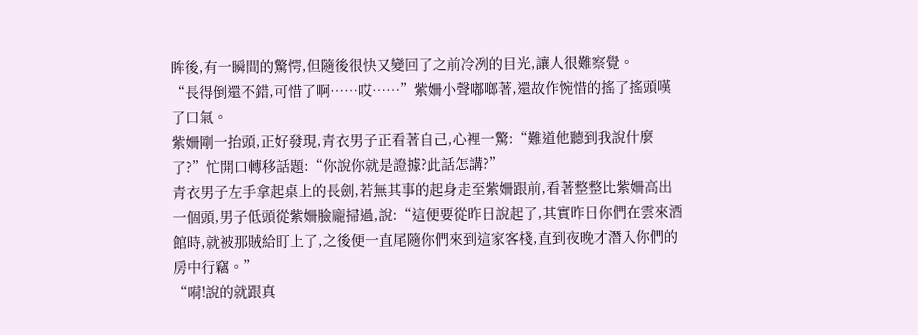眸後,有一瞬間的驚愕,但隨後很快又變回了之前冷冽的目光,讓人很難察覺。
“長得倒還不錯,可惜了啊……哎……”紫姍小聲嘟啷著,還故作惋惜的搖了搖頭嘆了口氣。
紫姍剛一抬頭,正好發現,青衣男子正看著自己,心裡一驚:“難道他聽到我說什麼了?”忙開口轉移話題:“你說你就是證據?此話怎講?”
青衣男子左手拿起桌上的長劍,若無其事的起身走至紫姍跟前,看著整整比紫姍高出一個頭,男子低頭從紫姍臉龐掃過,說:“這便要從昨日說起了,其實昨日你們在雲來酒館時,就被那賊給盯上了,之後便一直尾隨你們來到這家客棧,直到夜晚才潛入你們的房中行竊。”
“嗬!說的就跟真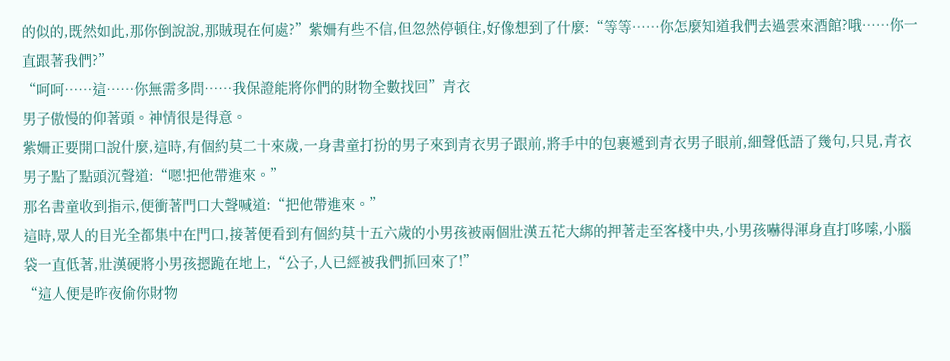的似的,既然如此,那你倒說說,那賊現在何處?”紫姍有些不信,但忽然停頓住,好像想到了什麼:“等等……你怎麼知道我們去過雲來酒館?哦……你一直跟著我們?”
“呵呵……這……你無需多問……我保證能將你們的財物全數找回”青衣
男子傲慢的仰著頭。神情很是得意。
紫姍正要開口說什麼,這時,有個約莫二十來歲,一身書童打扮的男子來到青衣男子跟前,將手中的包裹遞到青衣男子眼前,細聲低語了幾句,只見,青衣男子點了點頭沉聲道:“嗯!把他帶進來。”
那名書童收到指示,便衝著門口大聲喊道:“把他帶進來。”
這時,眾人的目光全都集中在門口,接著便看到有個約莫十五六歲的小男孩被兩個壯漢五花大綁的押著走至客棧中央,小男孩嚇得渾身直打哆嗦,小腦袋一直低著,壯漢硬將小男孩摁跪在地上,“公子,人已經被我們抓回來了!”
“這人便是昨夜偷你財物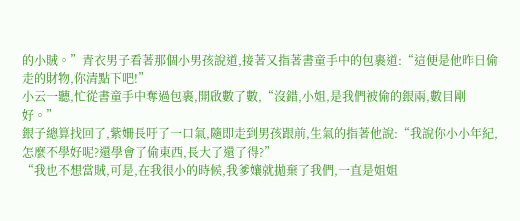的小賊。”青衣男子看著那個小男孩說道,接著又指著書童手中的包裹道:“這便是他昨日偷走的財物,你清點下吧!”
小云一聽,忙從書童手中奪過包裹,開啟數了數,“沒錯,小姐,是我們被偷的銀兩,數目剛好。”
銀子總算找回了,紫姍長吁了一口氣,隨即走到男孩跟前,生氣的指著他說:“我說你小小年紀,怎麼不學好呢?還學會了偷東西,長大了還了得?”
“我也不想當賊,可是,在我很小的時候,我爹孃就拋棄了我們,一直是姐姐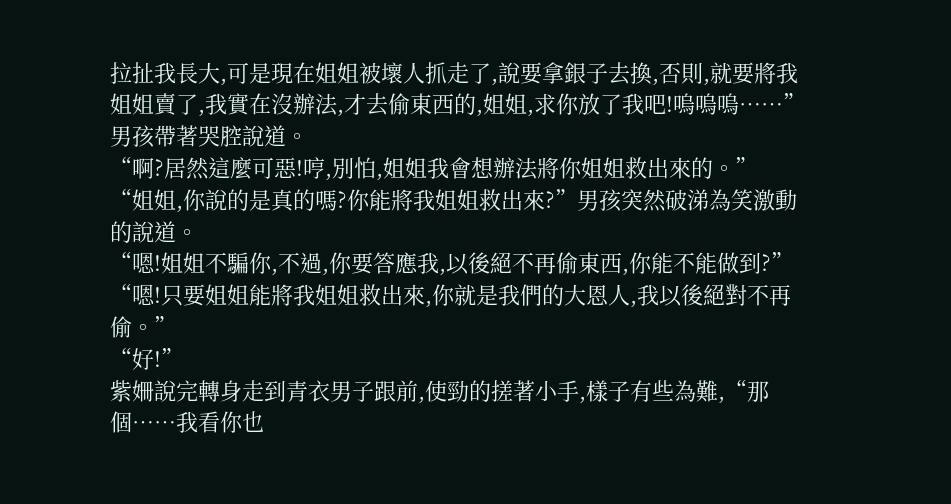拉扯我長大,可是現在姐姐被壞人抓走了,說要拿銀子去換,否則,就要將我姐姐賣了,我實在沒辦法,才去偷東西的,姐姐,求你放了我吧!嗚嗚嗚……”男孩帶著哭腔說道。
“啊?居然這麼可惡!哼,別怕,姐姐我會想辦法將你姐姐救出來的。”
“姐姐,你說的是真的嗎?你能將我姐姐救出來?”男孩突然破涕為笑激動的說道。
“嗯!姐姐不騙你,不過,你要答應我,以後絕不再偷東西,你能不能做到?”
“嗯!只要姐姐能將我姐姐救出來,你就是我們的大恩人,我以後絕對不再偷。”
“好!”
紫姍說完轉身走到青衣男子跟前,使勁的搓著小手,樣子有些為難,“那個……我看你也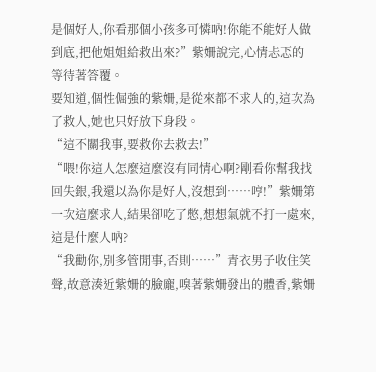是個好人,你看那個小孩多可憐吶!你能不能好人做到底,把他姐姐給救出來?”紫姍說完,心情忐忑的等待著答覆。
要知道,個性倔強的紫姍,是從來都不求人的,這次為了救人,她也只好放下身段。
“這不關我事,要救你去救去!”
“喂!你這人怎麼這麼沒有同情心啊?剛看你幫我找回失銀,我還以為你是好人,沒想到……哼!”紫姍第一次這麼求人,結果卻吃了憋,想想氣就不打一處來,這是什麼人吶?
“我勸你,別多管閒事,否則……”青衣男子收住笑聲,故意湊近紫姍的臉龐,嗅著紫姍發出的體香,紫姍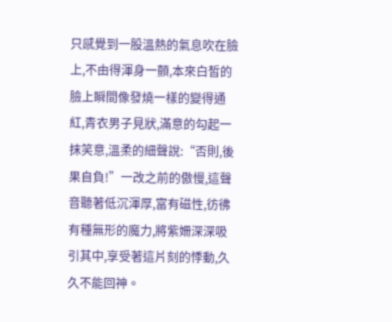只感覺到一股溫熱的氣息吹在臉上,不由得渾身一顫,本來白皙的臉上瞬間像發燒一樣的變得通紅,青衣男子見狀,滿意的勾起一抹笑意,溫柔的細聲說:“否則,後果自負!”一改之前的傲慢,這聲音聽著低沉渾厚,富有磁性,彷彿有種無形的魔力,將紫姍深深吸引其中,享受著這片刻的悸動,久久不能回神。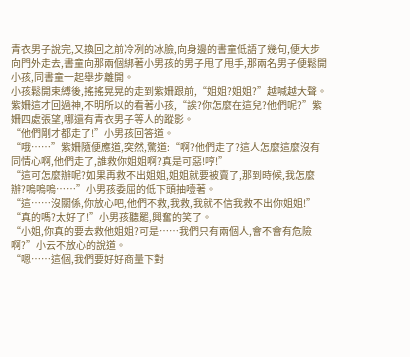青衣男子說完,又換回之前冷冽的冰臉,向身邊的書童低語了幾句,便大步向門外走去,書童向那兩個綁著小男孩的男子甩了甩手,那兩名男子便鬆開小孩,同書童一起舉步離開。
小孩鬆開束縛後,搖搖晃晃的走到紫姍跟前,“姐姐?姐姐?”越喊越大聲。
紫姍這才回過神,不明所以的看著小孩,“誒?你怎麼在這兒?他們呢?”紫姍四處張望,哪還有青衣男子等人的蹤影。
“他們剛才都走了!”小男孩回答道。
“哦……”紫姍隨便應道,突然,驚道:“啊?他們走了?這人怎麼這麼沒有同情心啊,他們走了,誰救你姐姐啊?真是可惡!哼!”
“這可怎麼辦呢?如果再救不出姐姐,姐姐就要被賣了,那到時候,我怎麼辦?嗚嗚嗚……”小男孩委屈的低下頭抽噎著。
“這……沒關係,你放心吧,他們不救,我救,我就不信我救不出你姐姐!”
“真的嗎?太好了!”小男孩聽罷,興奮的笑了。
“小姐,你真的要去救他姐姐?可是……我們只有兩個人,會不會有危險啊?”小云不放心的說道。
“嗯……這個,我們要好好商量下對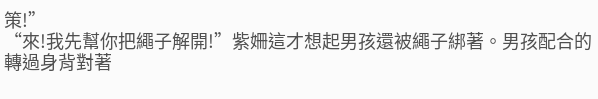策!”
“來!我先幫你把繩子解開!”紫姍這才想起男孩還被繩子綁著。男孩配合的轉過身背對著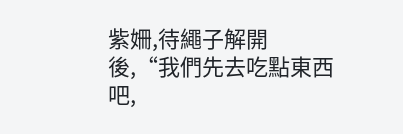紫姍,待繩子解開後,“我們先去吃點東西吧,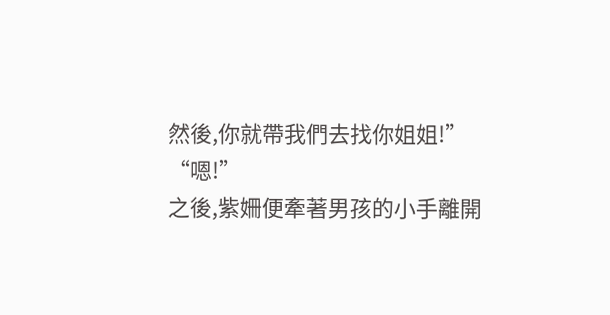然後,你就帶我們去找你姐姐!”
“嗯!”
之後,紫姍便牽著男孩的小手離開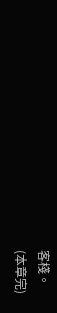客棧。
(本章完)